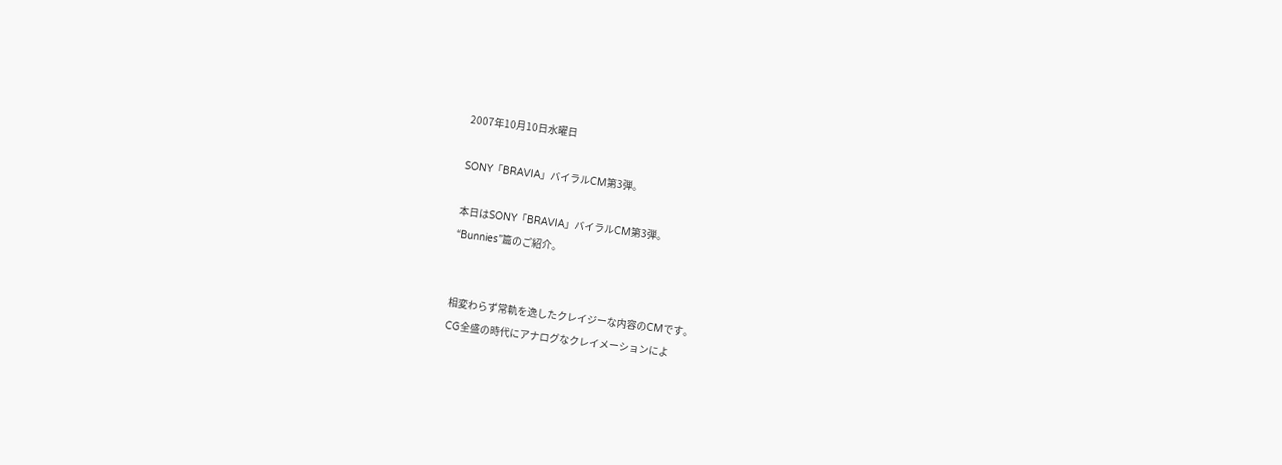2007年10月10日水曜日

SONY「BRAVIA」バイラルCM第3弾。

本日はSONY「BRAVIA」バイラルCM第3弾。
“Bunnies”篇のご紹介。


相変わらず常軌を逸したクレイジーな内容のCMです。
CG全盛の時代にアナログなクレイメーションによ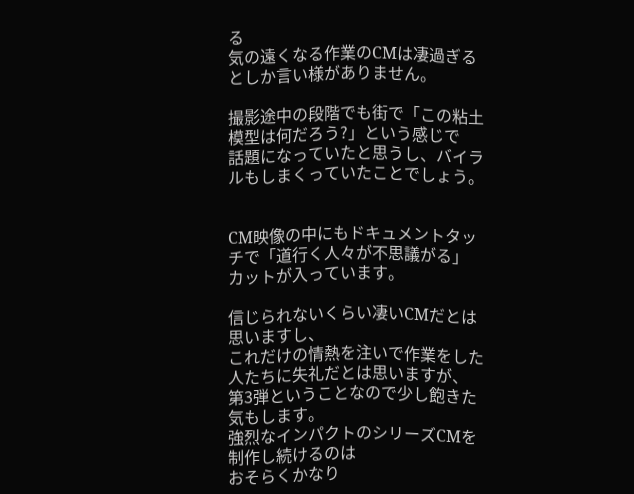る
気の遠くなる作業のCMは凄過ぎるとしか言い様がありません。

撮影途中の段階でも街で「この粘土模型は何だろう?」という感じで
話題になっていたと思うし、バイラルもしまくっていたことでしょう。


CM映像の中にもドキュメントタッチで「道行く人々が不思議がる」
カットが入っています。

信じられないくらい凄いCMだとは思いますし、
これだけの情熱を注いで作業をした人たちに失礼だとは思いますが、
第3弾ということなので少し飽きた気もします。
強烈なインパクトのシリーズCMを制作し続けるのは
おそらくかなり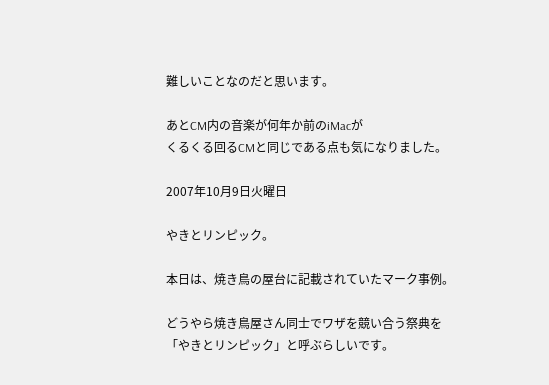難しいことなのだと思います。

あとCM内の音楽が何年か前のiMacが
くるくる回るCMと同じである点も気になりました。

2007年10月9日火曜日

やきとリンピック。

本日は、焼き鳥の屋台に記載されていたマーク事例。

どうやら焼き鳥屋さん同士でワザを競い合う祭典を
「やきとリンピック」と呼ぶらしいです。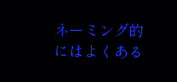ネーミング的にはよくある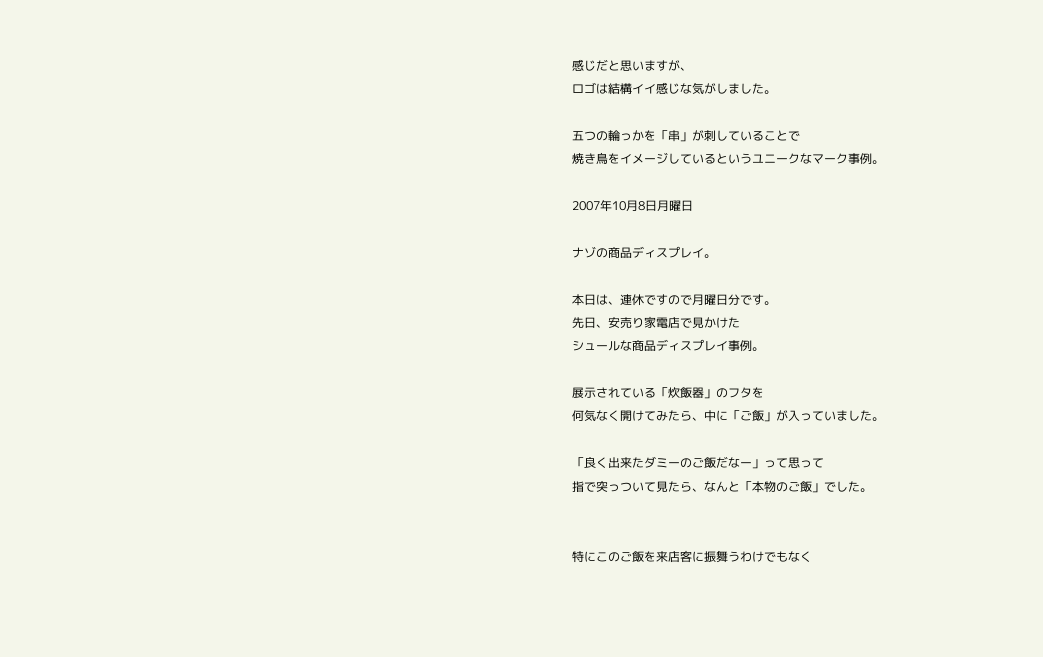感じだと思いますが、
ロゴは結構イイ感じな気がしました。

五つの輪っかを「串」が刺していることで
焼き鳥をイメージしているというユニークなマーク事例。

2007年10月8日月曜日

ナゾの商品ディスプレイ。

本日は、連休ですので月曜日分です。
先日、安売り家電店で見かけた
シュールな商品ディスプレイ事例。

展示されている「炊飯器」のフタを
何気なく開けてみたら、中に「ご飯」が入っていました。

「良く出来たダミーのご飯だなー」って思って
指で突っついて見たら、なんと「本物のご飯」でした。


特にこのご飯を来店客に振舞うわけでもなく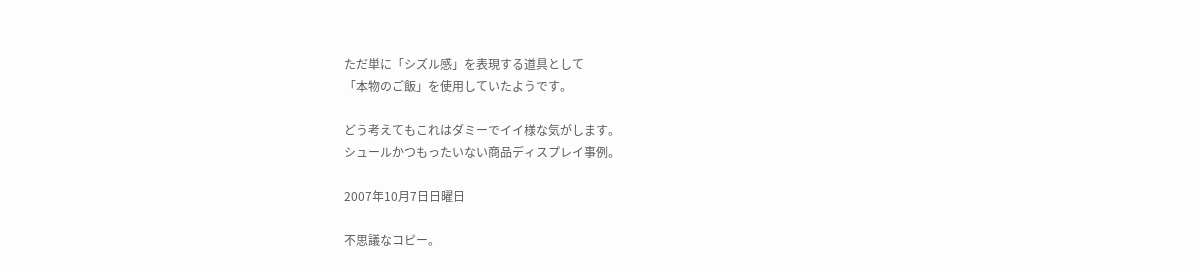ただ単に「シズル感」を表現する道具として
「本物のご飯」を使用していたようです。

どう考えてもこれはダミーでイイ様な気がします。
シュールかつもったいない商品ディスプレイ事例。

2007年10月7日日曜日

不思議なコピー。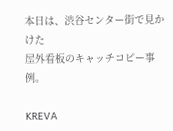本日は、渋谷センター街で見かけた
屋外看板のキャッチコピー事例。

KREVA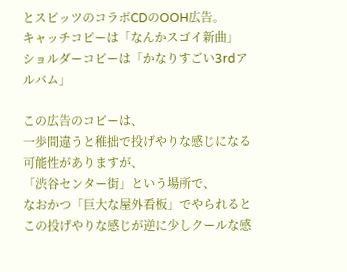とスピッツのコラボCDのOOH広告。
キャッチコピーは「なんかスゴイ新曲」
ショルダーコピーは「かなりすごい3rdアルバム」

この広告のコピーは、
一歩間違うと稚拙で投げやりな感じになる可能性がありますが、
「渋谷センター街」という場所で、
なおかつ「巨大な屋外看板」でやられると
この投げやりな感じが逆に少しクールな感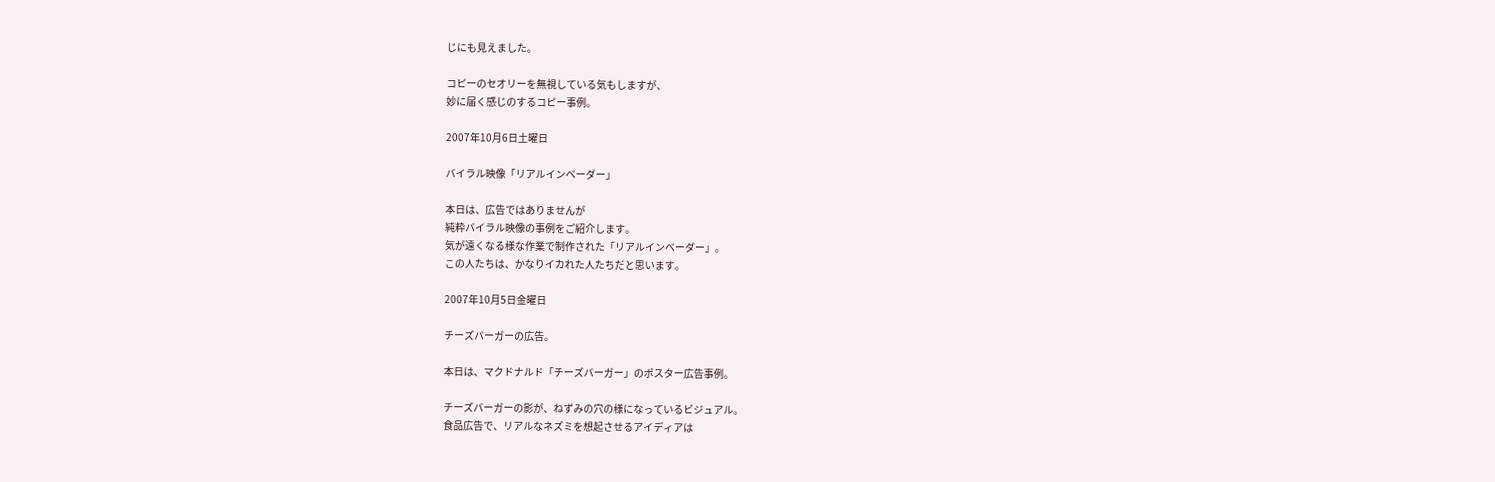じにも見えました。

コピーのセオリーを無視している気もしますが、
妙に届く感じのするコピー事例。

2007年10月6日土曜日

バイラル映像「リアルインベーダー」

本日は、広告ではありませんが
純粋バイラル映像の事例をご紹介します。
気が遠くなる様な作業で制作された「リアルインベーダー」。
この人たちは、かなりイカれた人たちだと思います。

2007年10月5日金曜日

チーズバーガーの広告。

本日は、マクドナルド「チーズバーガー」のポスター広告事例。

チーズバーガーの影が、ねずみの穴の様になっているビジュアル。
食品広告で、リアルなネズミを想起させるアイディアは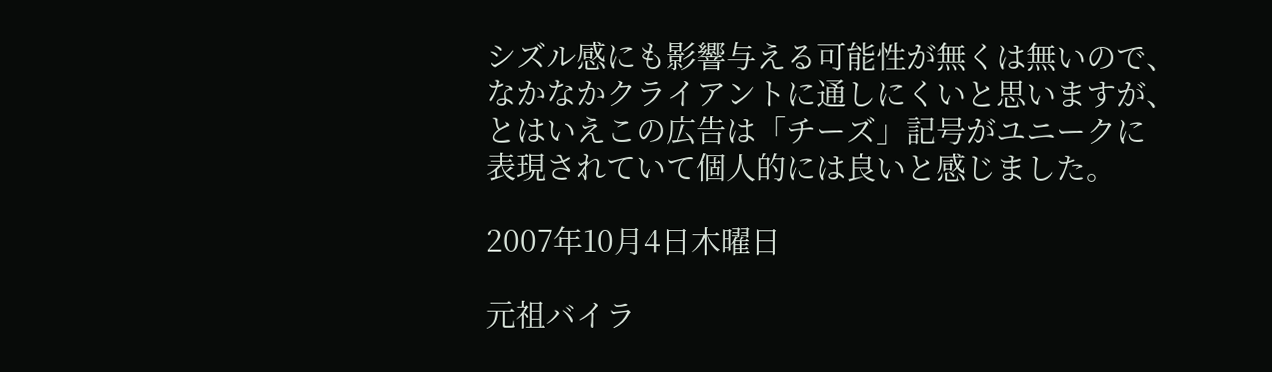シズル感にも影響与える可能性が無くは無いので、
なかなかクライアントに通しにくいと思いますが、
とはいえこの広告は「チーズ」記号がユニークに
表現されていて個人的には良いと感じました。

2007年10月4日木曜日

元祖バイラ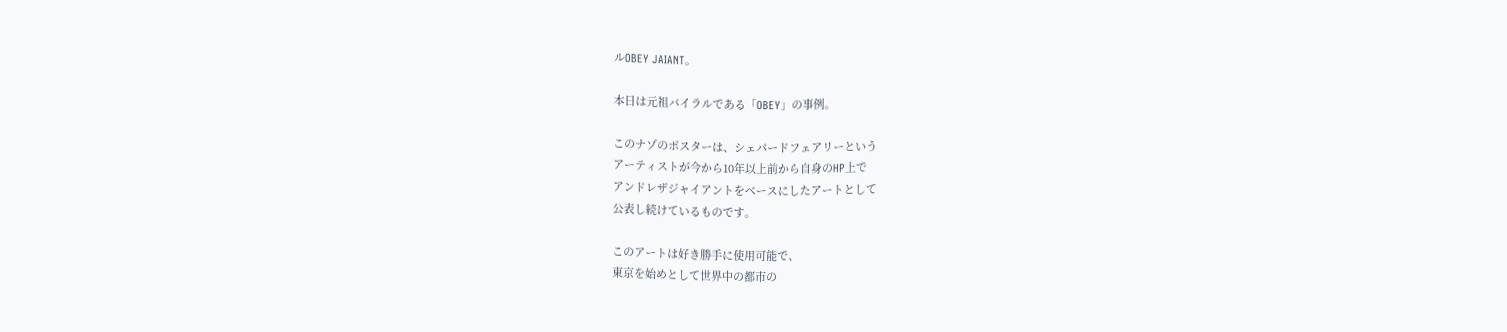ルOBEY JAIANT。

本日は元祖バイラルである「OBEY」の事例。

このナゾのポスターは、シェパードフェアリーという
アーティストが今から10年以上前から自身のHP上で
アンドレザジャイアントをベースにしたアートとして
公表し続けているものです。

このアートは好き勝手に使用可能で、
東京を始めとして世界中の都市の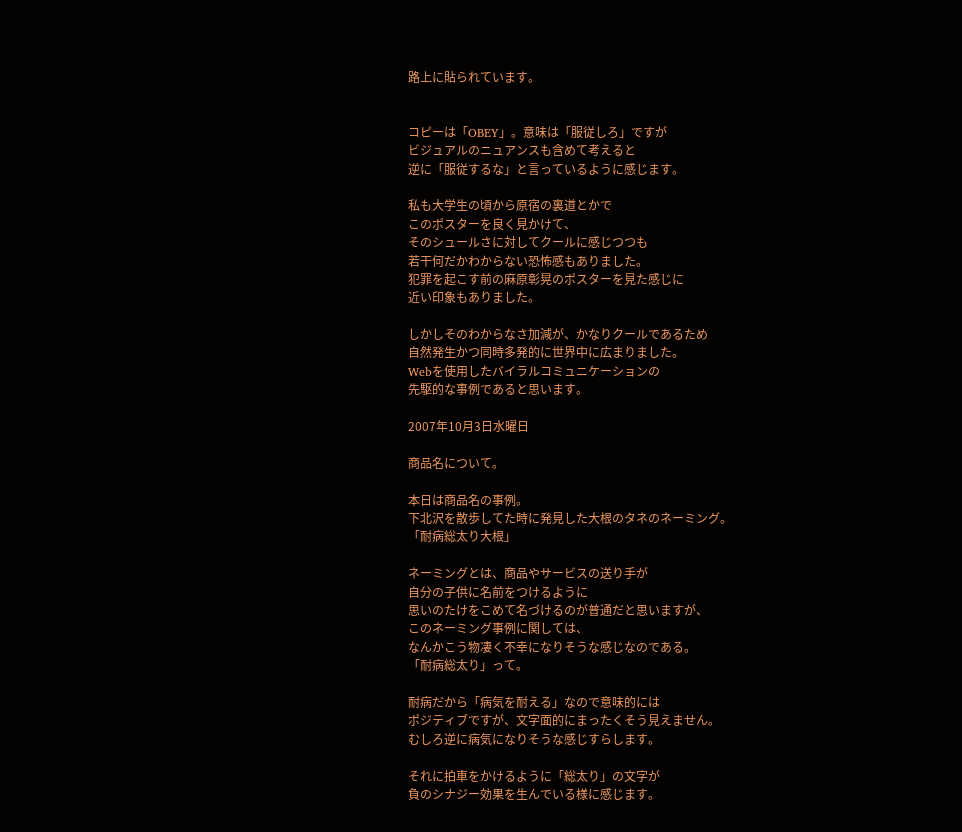路上に貼られています。


コピーは「OBEY」。意味は「服従しろ」ですが
ビジュアルのニュアンスも含めて考えると
逆に「服従するな」と言っているように感じます。

私も大学生の頃から原宿の裏道とかで
このポスターを良く見かけて、
そのシュールさに対してクールに感じつつも
若干何だかわからない恐怖感もありました。
犯罪を起こす前の麻原彰晃のポスターを見た感じに
近い印象もありました。

しかしそのわからなさ加減が、かなりクールであるため
自然発生かつ同時多発的に世界中に広まりました。
Webを使用したバイラルコミュニケーションの
先駆的な事例であると思います。

2007年10月3日水曜日

商品名について。

本日は商品名の事例。
下北沢を散歩してた時に発見した大根のタネのネーミング。
「耐病総太り大根」

ネーミングとは、商品やサービスの送り手が
自分の子供に名前をつけるように
思いのたけをこめて名づけるのが普通だと思いますが、
このネーミング事例に関しては、
なんかこう物凄く不幸になりそうな感じなのである。
「耐病総太り」って。

耐病だから「病気を耐える」なので意味的には
ポジティブですが、文字面的にまったくそう見えません。
むしろ逆に病気になりそうな感じすらします。

それに拍車をかけるように「総太り」の文字が
負のシナジー効果を生んでいる様に感じます。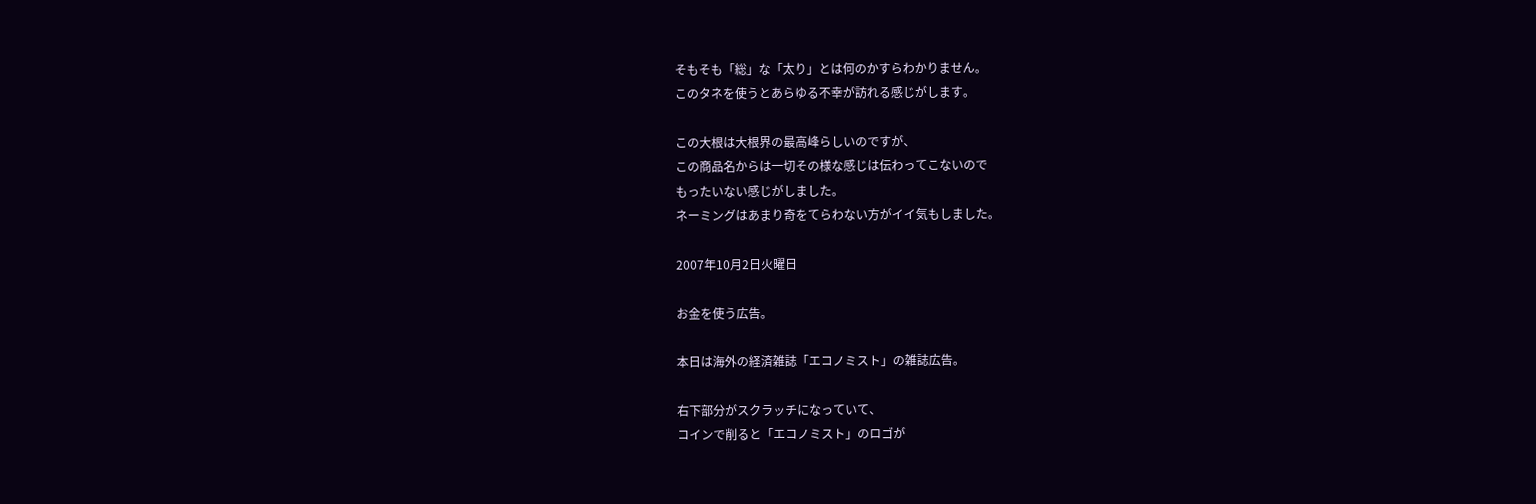そもそも「総」な「太り」とは何のかすらわかりません。
このタネを使うとあらゆる不幸が訪れる感じがします。

この大根は大根界の最高峰らしいのですが、
この商品名からは一切その様な感じは伝わってこないので
もったいない感じがしました。
ネーミングはあまり奇をてらわない方がイイ気もしました。

2007年10月2日火曜日

お金を使う広告。

本日は海外の経済雑誌「エコノミスト」の雑誌広告。

右下部分がスクラッチになっていて、
コインで削ると「エコノミスト」のロゴが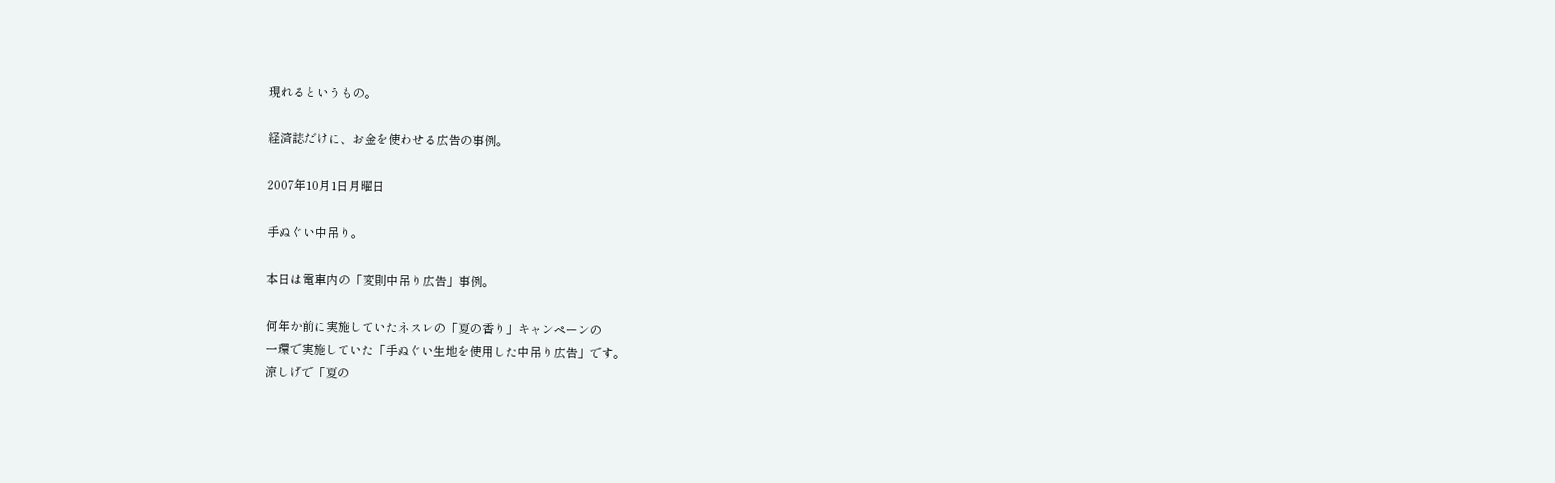現れるというもの。

経済誌だけに、お金を使わせる広告の事例。

2007年10月1日月曜日

手ぬぐい中吊り。

本日は電車内の「変則中吊り広告」事例。

何年か前に実施していたネスレの「夏の香り」キャンペーンの
一環で実施していた「手ぬぐい生地を使用した中吊り広告」です。
涼しげで「夏の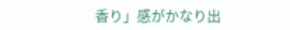香り」感がかなり出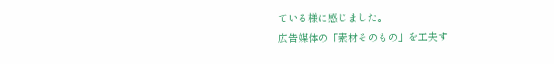ている様に感じました。
広告媒体の「素材そのもの」を工夫す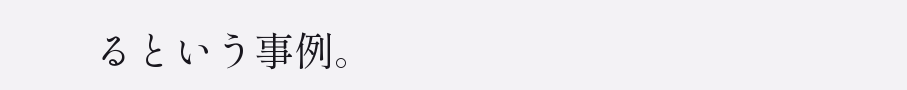るという事例。